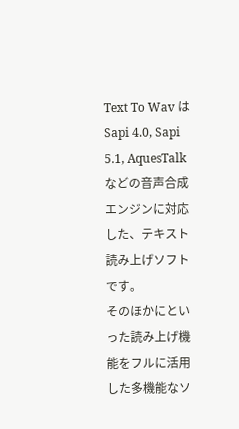Text To Wav は Sapi 4.0, Sapi 5.1, AquesTalk などの音声合成エンジンに対応した、テキスト読み上げソフトです。
そのほかにといった読み上げ機能をフルに活用した多機能なソ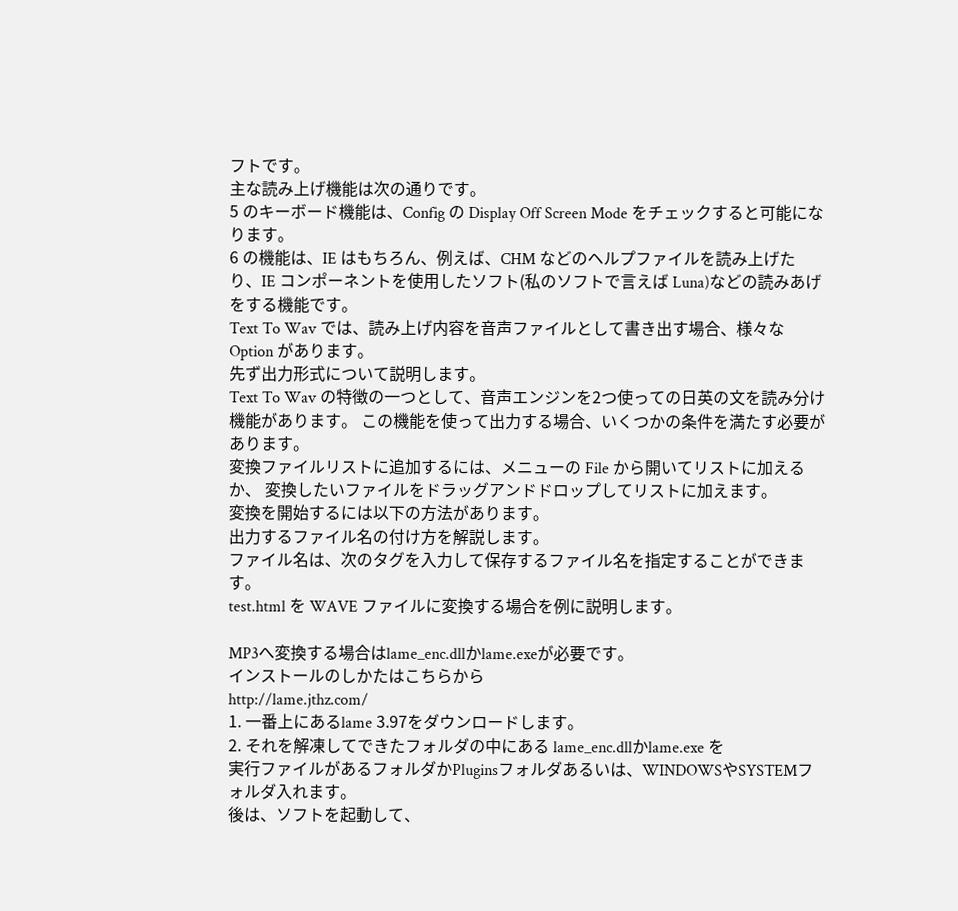フトです。
主な読み上げ機能は次の通りです。
5 のキーボード機能は、Config の Display Off Screen Mode をチェックすると可能になります。
6 の機能は、IE はもちろん、例えば、CHM などのヘルプファイルを読み上げたり、IE コンポーネントを使用したソフト(私のソフトで言えば Luna)などの読みあげをする機能です。
Text To Wav では、読み上げ内容を音声ファイルとして書き出す場合、様々な Option があります。
先ず出力形式について説明します。
Text To Wav の特徴の一つとして、音声エンジンを2つ使っての日英の文を読み分け機能があります。 この機能を使って出力する場合、いくつかの条件を満たす必要があります。
変換ファイルリストに追加するには、メニューの File から開いてリストに加えるか、 変換したいファイルをドラッグアンドドロップしてリストに加えます。
変換を開始するには以下の方法があります。
出力するファイル名の付け方を解説します。
ファイル名は、次のタグを入力して保存するファイル名を指定することができます。
test.html を WAVE ファイルに変換する場合を例に説明します。

MP3へ変換する場合はlame_enc.dllかlame.exeが必要です。
インストールのしかたはこちらから
http://lame.jthz.com/
1. 一番上にあるlame 3.97をダウンロードします。
2. それを解凍してできたフォルダの中にある lame_enc.dllかlame.exe を
実行ファイルがあるフォルダかPluginsフォルダあるいは、WINDOWSやSYSTEMフォルダ入れます。
後は、ソフトを起動して、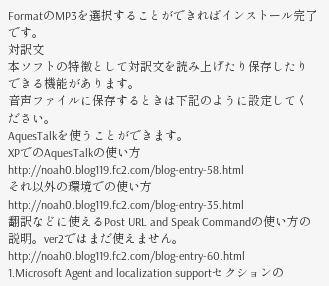FormatのMP3を選択することができればインストール完了です。
対訳文
本ソフトの特徴として対訳文を読み上げたり保存したりできる機能があります。
音声ファイルに保存するときは下記のように設定してください。
AquesTalkを使うことができます。
XPでのAquesTalkの使い方
http://noah0.blog119.fc2.com/blog-entry-58.html
それ以外の環境での使い方
http://noah0.blog119.fc2.com/blog-entry-35.html
翻訳などに使えるPost URL and Speak Commandの使い方の説明。ver2ではまだ使えません。
http://noah0.blog119.fc2.com/blog-entry-60.html
1.Microsoft Agent and localization supportセクションの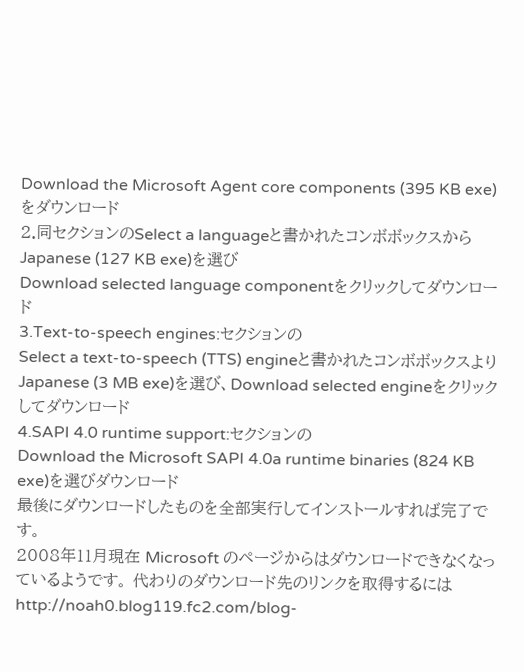Download the Microsoft Agent core components (395 KB exe)をダウンロード
2.同セクションのSelect a languageと書かれたコンボボックスから Japanese (127 KB exe)を選び
Download selected language componentをクリックしてダウンロード
3.Text-to-speech engines:セクションの
Select a text-to-speech (TTS) engineと書かれたコンボボックスより
Japanese (3 MB exe)を選び、Download selected engineをクリックしてダウンロード
4.SAPI 4.0 runtime support:セクションの
Download the Microsoft SAPI 4.0a runtime binaries (824 KB exe)を選びダウンロード
最後にダウンロードしたものを全部実行してインストールすれば完了です。
2008年11月現在 Microsoft のページからはダウンロードできなくなっているようです。 代わりのダウンロード先のリンクを取得するには http://noah0.blog119.fc2.com/blog-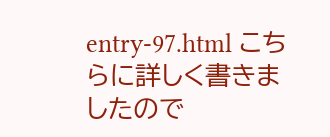entry-97.html こちらに詳しく書きましたので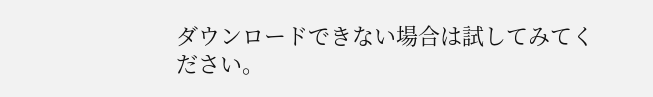ダウンロードできない場合は試してみてください。